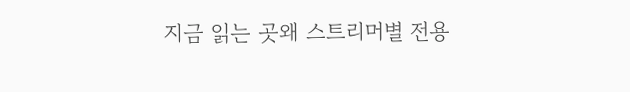지금 읽는 곳왜 스트리머별 전용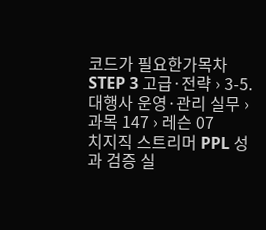코드가 필요한가목차
STEP 3 고급·전략 › 3-5. 대행사 운영·관리 실무 › 과목 147 › 레슨 07
치지직 스트리머 PPL 성과 검증 실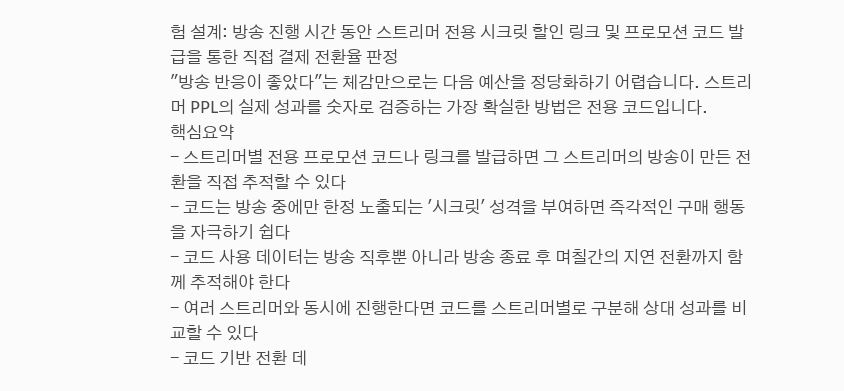험 설계: 방송 진행 시간 동안 스트리머 전용 시크릿 할인 링크 및 프로모션 코드 발급을 통한 직접 결제 전환율 판정
"방송 반응이 좋았다"는 체감만으로는 다음 예산을 정당화하기 어렵습니다. 스트리머 PPL의 실제 성과를 숫자로 검증하는 가장 확실한 방법은 전용 코드입니다.
핵심요약
- 스트리머별 전용 프로모션 코드나 링크를 발급하면 그 스트리머의 방송이 만든 전환을 직접 추적할 수 있다
- 코드는 방송 중에만 한정 노출되는 '시크릿' 성격을 부여하면 즉각적인 구매 행동을 자극하기 쉽다
- 코드 사용 데이터는 방송 직후뿐 아니라 방송 종료 후 며칠간의 지연 전환까지 함께 추적해야 한다
- 여러 스트리머와 동시에 진행한다면 코드를 스트리머별로 구분해 상대 성과를 비교할 수 있다
- 코드 기반 전환 데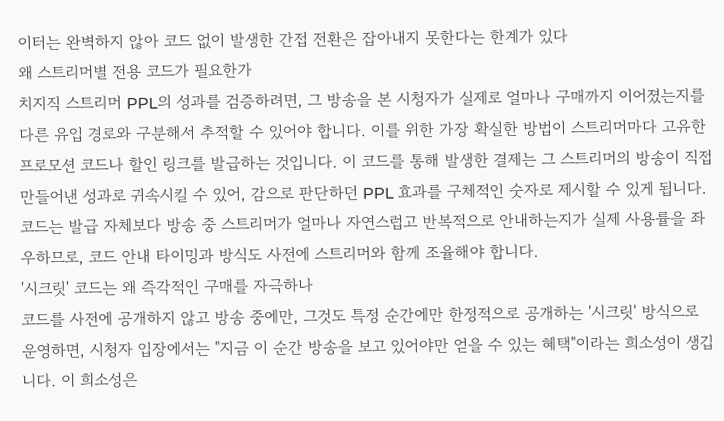이터는 완벽하지 않아 코드 없이 발생한 간접 전환은 잡아내지 못한다는 한계가 있다
왜 스트리머별 전용 코드가 필요한가
치지직 스트리머 PPL의 성과를 검증하려면, 그 방송을 본 시청자가 실제로 얼마나 구매까지 이어졌는지를 다른 유입 경로와 구분해서 추적할 수 있어야 합니다. 이를 위한 가장 확실한 방법이 스트리머마다 고유한 프로모션 코드나 할인 링크를 발급하는 것입니다. 이 코드를 통해 발생한 결제는 그 스트리머의 방송이 직접 만들어낸 성과로 귀속시킬 수 있어, 감으로 판단하던 PPL 효과를 구체적인 숫자로 제시할 수 있게 됩니다.
코드는 발급 자체보다 방송 중 스트리머가 얼마나 자연스럽고 반복적으로 안내하는지가 실제 사용률을 좌우하므로, 코드 안내 타이밍과 방식도 사전에 스트리머와 함께 조율해야 합니다.
'시크릿' 코드는 왜 즉각적인 구매를 자극하나
코드를 사전에 공개하지 않고 방송 중에만, 그것도 특정 순간에만 한정적으로 공개하는 '시크릿' 방식으로 운영하면, 시청자 입장에서는 "지금 이 순간 방송을 보고 있어야만 얻을 수 있는 혜택"이라는 희소성이 생깁니다. 이 희소성은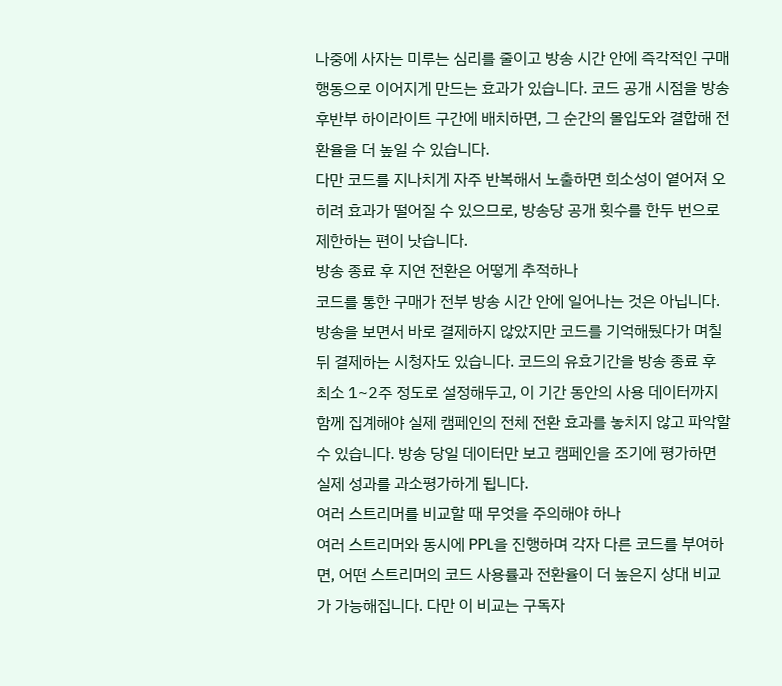나중에 사자는 미루는 심리를 줄이고 방송 시간 안에 즉각적인 구매 행동으로 이어지게 만드는 효과가 있습니다. 코드 공개 시점을 방송 후반부 하이라이트 구간에 배치하면, 그 순간의 몰입도와 결합해 전환율을 더 높일 수 있습니다.
다만 코드를 지나치게 자주 반복해서 노출하면 희소성이 옅어져 오히려 효과가 떨어질 수 있으므로, 방송당 공개 횟수를 한두 번으로 제한하는 편이 낫습니다.
방송 종료 후 지연 전환은 어떻게 추적하나
코드를 통한 구매가 전부 방송 시간 안에 일어나는 것은 아닙니다. 방송을 보면서 바로 결제하지 않았지만 코드를 기억해뒀다가 며칠 뒤 결제하는 시청자도 있습니다. 코드의 유효기간을 방송 종료 후 최소 1~2주 정도로 설정해두고, 이 기간 동안의 사용 데이터까지 함께 집계해야 실제 캠페인의 전체 전환 효과를 놓치지 않고 파악할 수 있습니다. 방송 당일 데이터만 보고 캠페인을 조기에 평가하면 실제 성과를 과소평가하게 됩니다.
여러 스트리머를 비교할 때 무엇을 주의해야 하나
여러 스트리머와 동시에 PPL을 진행하며 각자 다른 코드를 부여하면, 어떤 스트리머의 코드 사용률과 전환율이 더 높은지 상대 비교가 가능해집니다. 다만 이 비교는 구독자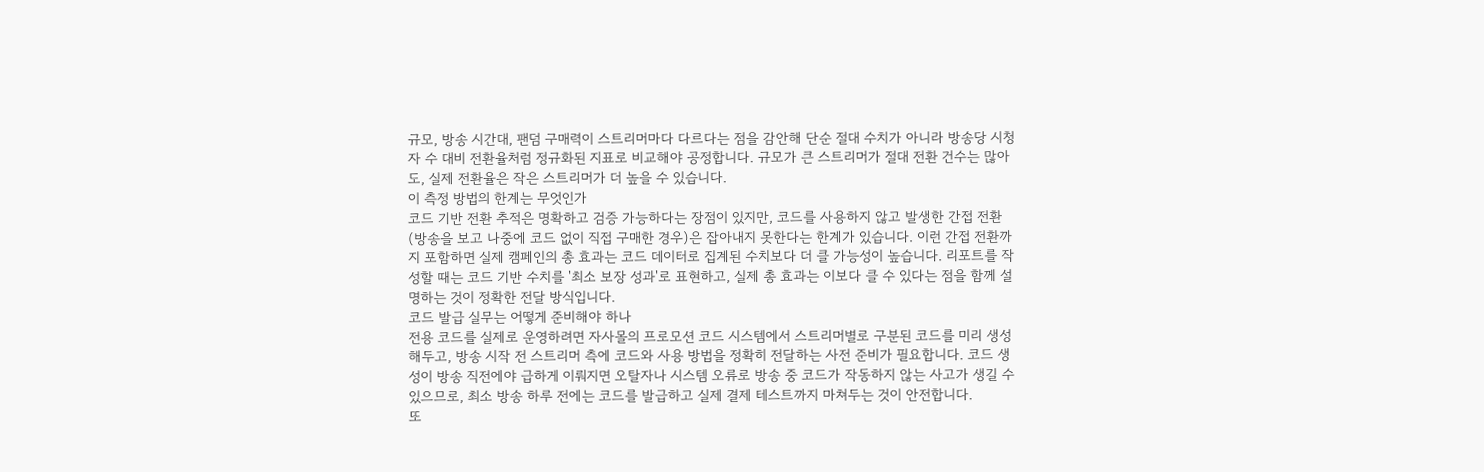규모, 방송 시간대, 팬덤 구매력이 스트리머마다 다르다는 점을 감안해 단순 절대 수치가 아니라 방송당 시청자 수 대비 전환율처럼 정규화된 지표로 비교해야 공정합니다. 규모가 큰 스트리머가 절대 전환 건수는 많아도, 실제 전환율은 작은 스트리머가 더 높을 수 있습니다.
이 측정 방법의 한계는 무엇인가
코드 기반 전환 추적은 명확하고 검증 가능하다는 장점이 있지만, 코드를 사용하지 않고 발생한 간접 전환(방송을 보고 나중에 코드 없이 직접 구매한 경우)은 잡아내지 못한다는 한계가 있습니다. 이런 간접 전환까지 포함하면 실제 캠페인의 총 효과는 코드 데이터로 집계된 수치보다 더 클 가능성이 높습니다. 리포트를 작성할 때는 코드 기반 수치를 '최소 보장 성과'로 표현하고, 실제 총 효과는 이보다 클 수 있다는 점을 함께 설명하는 것이 정확한 전달 방식입니다.
코드 발급 실무는 어떻게 준비해야 하나
전용 코드를 실제로 운영하려면 자사몰의 프로모션 코드 시스템에서 스트리머별로 구분된 코드를 미리 생성해두고, 방송 시작 전 스트리머 측에 코드와 사용 방법을 정확히 전달하는 사전 준비가 필요합니다. 코드 생성이 방송 직전에야 급하게 이뤄지면 오탈자나 시스템 오류로 방송 중 코드가 작동하지 않는 사고가 생길 수 있으므로, 최소 방송 하루 전에는 코드를 발급하고 실제 결제 테스트까지 마쳐두는 것이 안전합니다.
또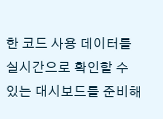한 코드 사용 데이터를 실시간으로 확인할 수 있는 대시보드를 준비해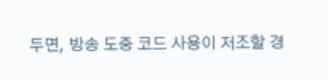두면, 방송 도중 코드 사용이 저조할 경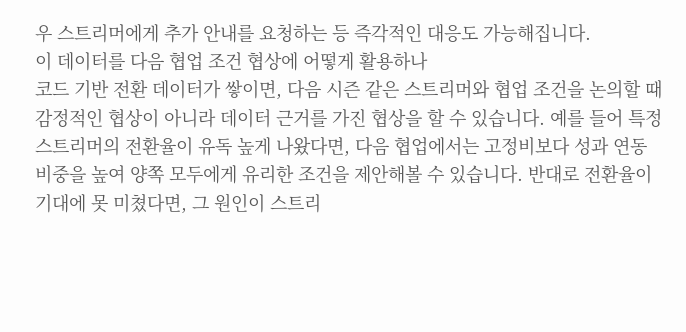우 스트리머에게 추가 안내를 요청하는 등 즉각적인 대응도 가능해집니다.
이 데이터를 다음 협업 조건 협상에 어떻게 활용하나
코드 기반 전환 데이터가 쌓이면, 다음 시즌 같은 스트리머와 협업 조건을 논의할 때 감정적인 협상이 아니라 데이터 근거를 가진 협상을 할 수 있습니다. 예를 들어 특정 스트리머의 전환율이 유독 높게 나왔다면, 다음 협업에서는 고정비보다 성과 연동 비중을 높여 양쪽 모두에게 유리한 조건을 제안해볼 수 있습니다. 반대로 전환율이 기대에 못 미쳤다면, 그 원인이 스트리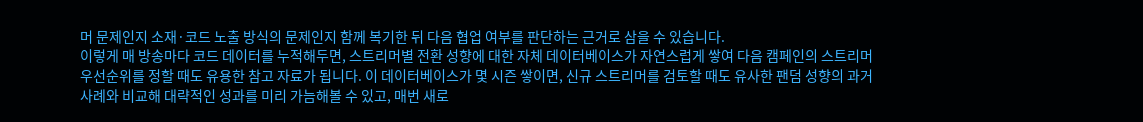머 문제인지 소재·코드 노출 방식의 문제인지 함께 복기한 뒤 다음 협업 여부를 판단하는 근거로 삼을 수 있습니다.
이렇게 매 방송마다 코드 데이터를 누적해두면, 스트리머별 전환 성향에 대한 자체 데이터베이스가 자연스럽게 쌓여 다음 캠페인의 스트리머 우선순위를 정할 때도 유용한 참고 자료가 됩니다. 이 데이터베이스가 몇 시즌 쌓이면, 신규 스트리머를 검토할 때도 유사한 팬덤 성향의 과거 사례와 비교해 대략적인 성과를 미리 가늠해볼 수 있고, 매번 새로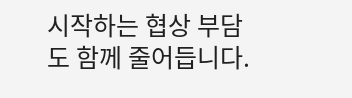시작하는 협상 부담도 함께 줄어듭니다.